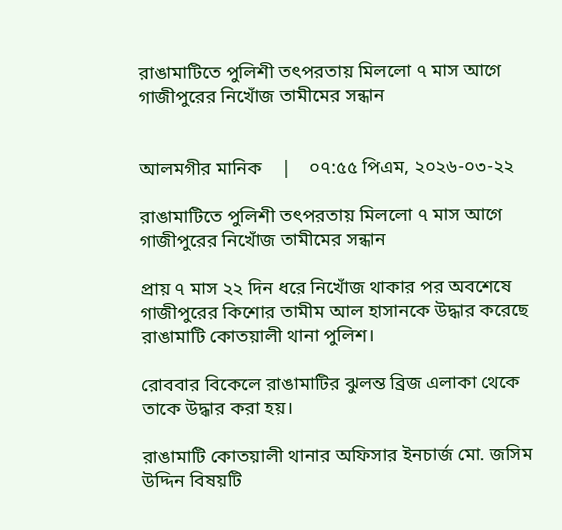রাঙামাটিতে পুলিশী তৎপরতায় মিললো ৭ মাস আগে গাজীপুরের নিখোঁজ তামীমের সন্ধান


আলমগীর মানিক    |    ০৭:৫৫ পিএম, ২০২৬-০৩-২২

রাঙামাটিতে পুলিশী তৎপরতায় মিললো ৭ মাস আগে গাজীপুরের নিখোঁজ তামীমের সন্ধান

প্রায় ৭ মাস ২২ দিন ধরে নিখোঁজ থাকার পর অবশেষে গাজীপুরের কিশোর তামীম আল হাসানকে উদ্ধার করেছে রাঙামাটি কোতয়ালী থানা পুলিশ।

রোববার বিকেলে রাঙামাটির ঝুলন্ত ব্রিজ এলাকা থেকে তাকে উদ্ধার করা হয়।

রাঙামাটি কোতয়ালী থানার অফিসার ইনচার্জ মো. জসিম উদ্দিন বিষয়টি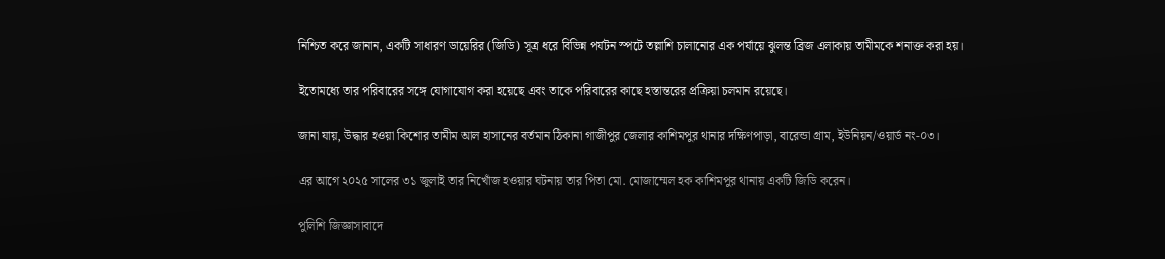নিশ্চিত করে জানান, একটি সাধারণ ডায়েরির (জিডি) সূত্র ধরে বিভিন্ন পর্যটন স্পটে তল্লাশি চালানোর এক পর্যায়ে ঝুলন্ত ব্রিজ এলাকায় তামীমকে শনাক্ত করা হয়।

ইতোমধ্যে তার পরিবারের সঙ্গে যোগাযোগ করা হয়েছে এবং তাকে পরিবারের কাছে হস্তান্তরের প্রক্রিয়া চলমান রয়েছে।

জানা যায়, উদ্ধার হওয়া কিশোর তামীম আল হাসানের বর্তমান ঠিকানা গাজীপুর জেলার কাশিমপুর থানার দক্ষিণপাড়া, বারেন্ডা গ্রাম, ইউনিয়ন/ওয়ার্ড নং-০৩।

এর আগে ২০২৫ সালের ৩১ জুলাই তার নিখোঁজ হওয়ার ঘটনায় তার পিতা মো. মোজাম্মেল হক কাশিমপুর থানায় একটি জিডি করেন।

পুলিশি জিজ্ঞাসাবাদে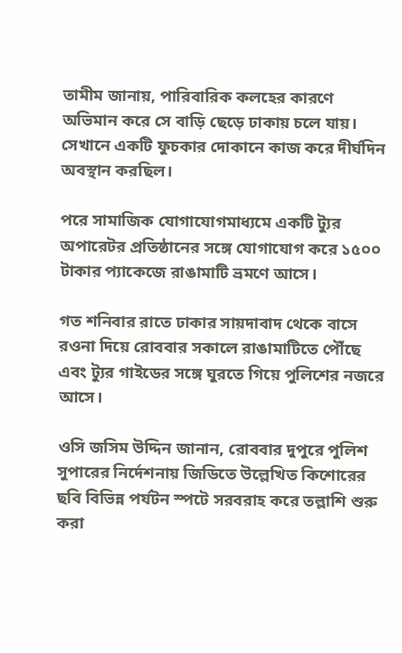তামীম জানায়, পারিবারিক কলহের কারণে অভিমান করে সে বাড়ি ছেড়ে ঢাকায় চলে যায়। সেখানে একটি ফুচকার দোকানে কাজ করে দীর্ঘদিন অবস্থান করছিল।

পরে সামাজিক যোগাযোগমাধ্যমে একটি ট্যুর অপারেটর প্রতিষ্ঠানের সঙ্গে যোগাযোগ করে ১৫০০ টাকার প্যাকেজে রাঙামাটি ভ্রমণে আসে।

গত শনিবার রাতে ঢাকার সায়দাবাদ থেকে বাসে রওনা দিয়ে রোববার সকালে রাঙামাটিতে পৌঁছে এবং ট্যুর গাইডের সঙ্গে ঘুরতে গিয়ে পুলিশের নজরে আসে।

ওসি জসিম উদ্দিন জানান, রোববার দুপুরে পুলিশ সুপারের নির্দেশনায় জিডিতে উল্লেখিত কিশোরের ছবি বিভিন্ন পর্যটন স্পটে সরবরাহ করে তল্লাশি শুরু করা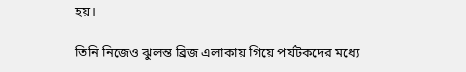হয়।

তিনি নিজেও ঝুলন্ত ব্রিজ এলাকায় গিয়ে পর্যটকদের মধ্যে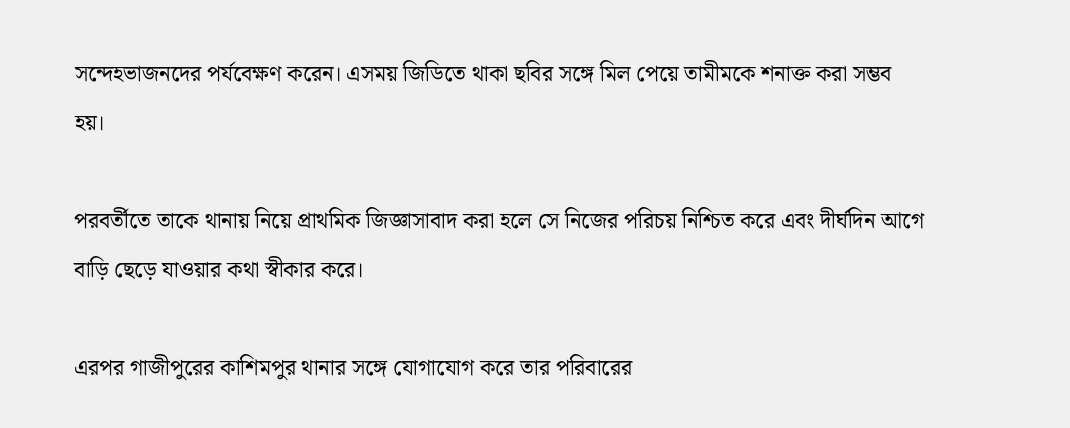সন্দেহভাজনদের পর্যবেক্ষণ করেন। এসময় জিডিতে থাকা ছবির সঙ্গে মিল পেয়ে তামীমকে শনাক্ত করা সম্ভব হয়।

পরবর্তীতে তাকে থানায় নিয়ে প্রাথমিক জিজ্ঞাসাবাদ করা হলে সে নিজের পরিচয় নিশ্চিত করে এবং দীর্ঘদিন আগে বাড়ি ছেড়ে যাওয়ার কথা স্বীকার করে।

এরপর গাজীপুরের কাশিমপুর থানার সঙ্গে যোগাযোগ করে তার পরিবারের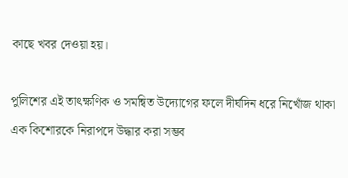কাছে খবর দেওয়া হয়।

পুলিশের এই তাৎক্ষণিক ও সমন্বিত উদ্যোগের ফলে দীর্ঘদিন ধরে নিখোঁজ থাকা এক কিশোরকে নিরাপদে উদ্ধার করা সম্ভব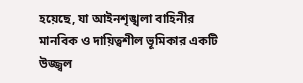হয়েছে, যা আইনশৃঙ্খলা বাহিনীর মানবিক ও দায়িত্বশীল ভূমিকার একটি উজ্জ্বল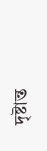দৃষ্টান্ত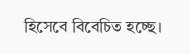হিসেবে বিবেচিত হচ্ছে।